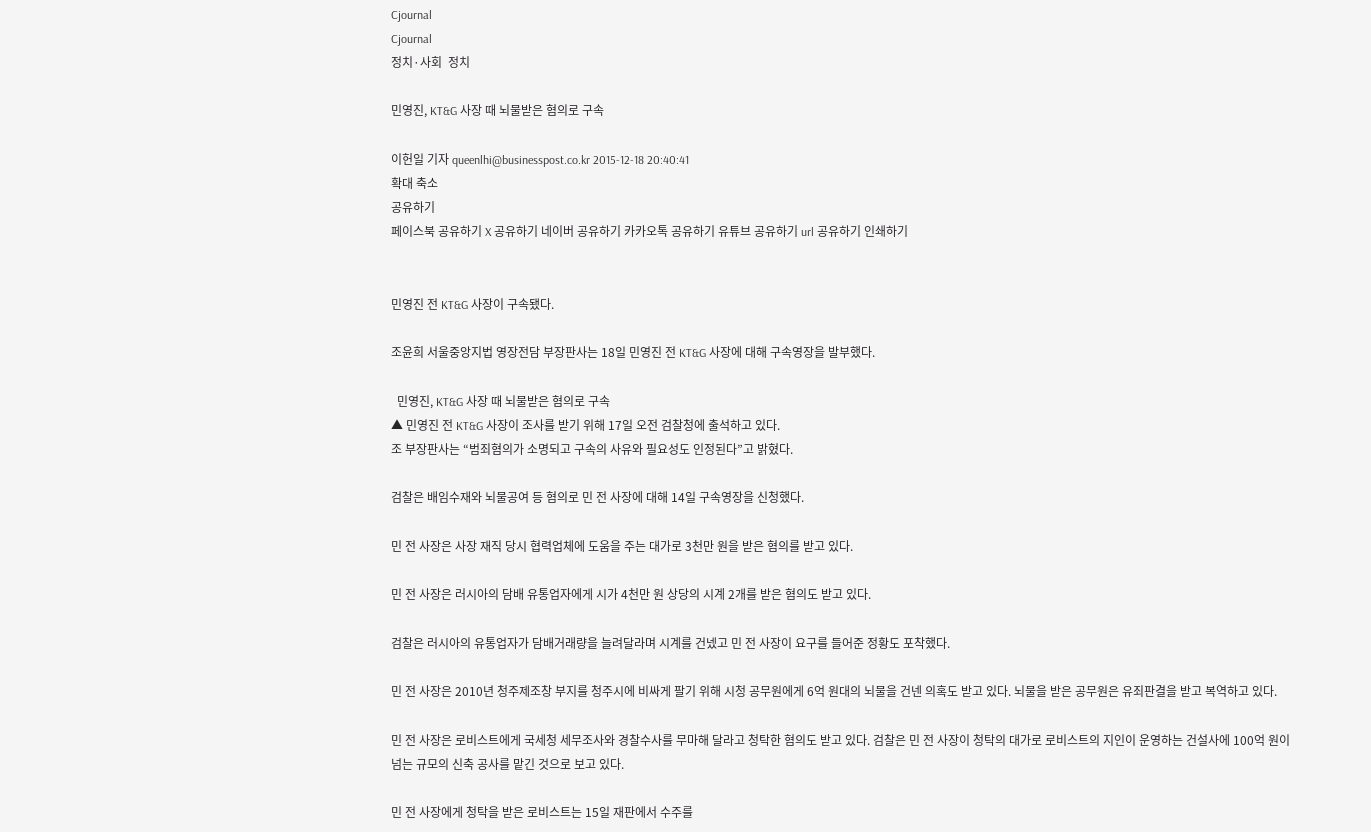Cjournal
Cjournal
정치·사회  정치

민영진, KT&G 사장 때 뇌물받은 혐의로 구속

이헌일 기자 queenlhi@businesspost.co.kr 2015-12-18 20:40:41
확대 축소
공유하기
페이스북 공유하기 X 공유하기 네이버 공유하기 카카오톡 공유하기 유튜브 공유하기 url 공유하기 인쇄하기


민영진 전 KT&G 사장이 구속됐다.

조윤희 서울중앙지법 영장전담 부장판사는 18일 민영진 전 KT&G 사장에 대해 구속영장을 발부했다.

  민영진, KT&G 사장 때 뇌물받은 혐의로 구속
▲ 민영진 전 KT&G 사장이 조사를 받기 위해 17일 오전 검찰청에 출석하고 있다.
조 부장판사는 “범죄혐의가 소명되고 구속의 사유와 필요성도 인정된다”고 밝혔다.

검찰은 배임수재와 뇌물공여 등 혐의로 민 전 사장에 대해 14일 구속영장을 신청했다.

민 전 사장은 사장 재직 당시 협력업체에 도움을 주는 대가로 3천만 원을 받은 혐의를 받고 있다.

민 전 사장은 러시아의 담배 유통업자에게 시가 4천만 원 상당의 시계 2개를 받은 혐의도 받고 있다.

검찰은 러시아의 유통업자가 담배거래량을 늘려달라며 시계를 건넸고 민 전 사장이 요구를 들어준 정황도 포착했다.

민 전 사장은 2010년 청주제조창 부지를 청주시에 비싸게 팔기 위해 시청 공무원에게 6억 원대의 뇌물을 건넨 의혹도 받고 있다. 뇌물을 받은 공무원은 유죄판결을 받고 복역하고 있다.

민 전 사장은 로비스트에게 국세청 세무조사와 경찰수사를 무마해 달라고 청탁한 혐의도 받고 있다. 검찰은 민 전 사장이 청탁의 대가로 로비스트의 지인이 운영하는 건설사에 100억 원이 넘는 규모의 신축 공사를 맡긴 것으로 보고 있다.

민 전 사장에게 청탁을 받은 로비스트는 15일 재판에서 수주를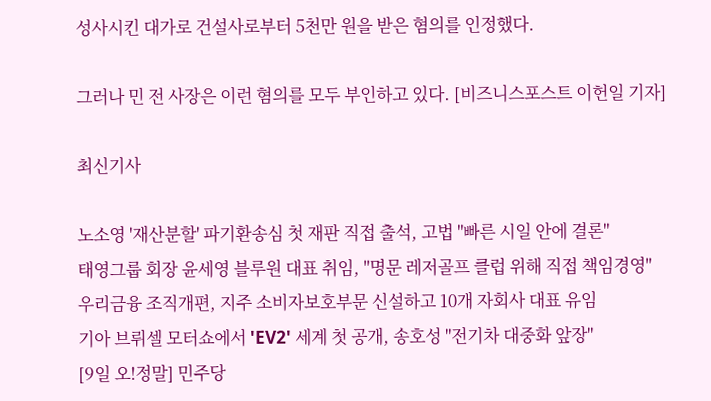성사시킨 대가로 건설사로부터 5천만 원을 받은 혐의를 인정했다.

그러나 민 전 사장은 이런 혐의를 모두 부인하고 있다. [비즈니스포스트 이헌일 기자]

최신기사

노소영 '재산분할' 파기환송심 첫 재판 직접 출석, 고법 "빠른 시일 안에 결론"
태영그룹 회장 윤세영 블루원 대표 취임, "명문 레저골프 클럽 위해 직접 책임경영"
우리금융 조직개편, 지주 소비자보호부문 신설하고 10개 자회사 대표 유임
기아 브뤼셀 모터쇼에서 'EV2' 세계 첫 공개, 송호성 "전기차 대중화 앞장"
[9일 오!정말] 민주당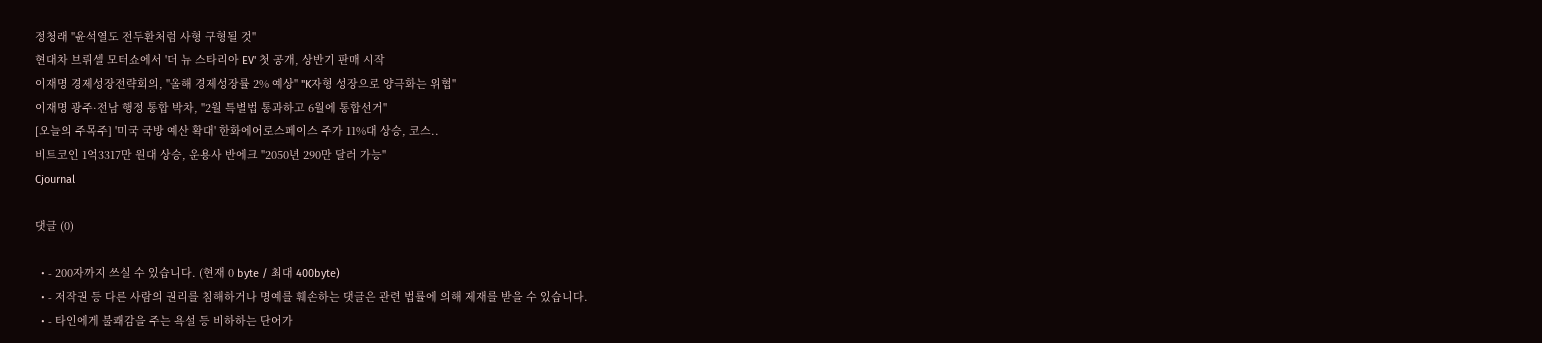정청래 "윤석열도 전두환처럼 사형 구형될 것"
현대차 브뤼셀 모터쇼에서 '더 뉴 스타리아 EV' 첫 공개, 상반기 판매 시작
이재명 경제성장전략회의, "올해 경제성장률 2% 예상" "K자형 성장으로 양극화는 위협"
이재명 광주·전남 행정 통합 박차, "2월 특별법 통과하고 6월에 통합선거"
[오늘의 주목주] '미국 국방 예산 확대' 한화에어로스페이스 주가 11%대 상승, 코스..
비트코인 1억3317만 원대 상승, 운용사 반에크 "2050년 290만 달러 가능"
Cjournal

댓글 (0)

  • - 200자까지 쓰실 수 있습니다. (현재 0 byte / 최대 400byte)
  • - 저작권 등 다른 사람의 권리를 침해하거나 명예를 훼손하는 댓글은 관련 법률에 의해 제재를 받을 수 있습니다.
  • - 타인에게 불쾌감을 주는 욕설 등 비하하는 단어가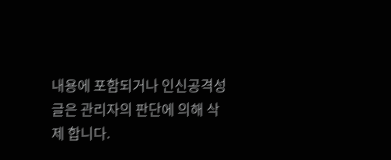내용에 포함되거나 인신공격성 글은 관리자의 판단에 의해 삭제 합니다.